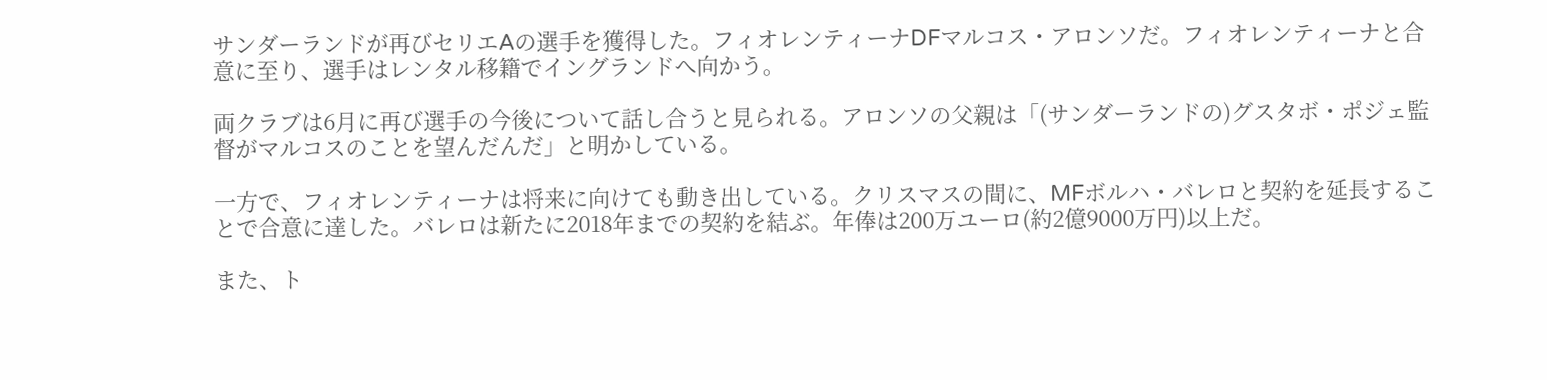サンダーランドが再びセリエAの選手を獲得した。フィオレンティーナDFマルコス・アロンソだ。フィオレンティーナと合意に至り、選手はレンタル移籍でイングランドへ向かう。

両クラブは6月に再び選手の今後について話し合うと見られる。アロンソの父親は「(サンダーランドの)グスタボ・ポジェ監督がマルコスのことを望んだんだ」と明かしている。

一方で、フィオレンティーナは将来に向けても動き出している。クリスマスの間に、MFボルハ・バレロと契約を延長することで合意に達した。バレロは新たに2018年までの契約を結ぶ。年俸は200万ユーロ(約2億9000万円)以上だ。

また、ト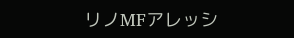リノMFアレッシ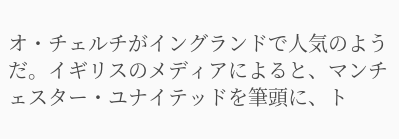オ・チェルチがイングランドで人気のようだ。イギリスのメディアによると、マンチェスター・ユナイテッドを筆頭に、ト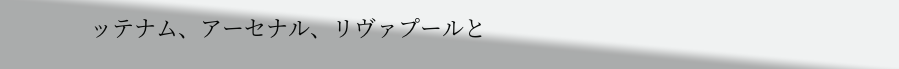ッテナム、アーセナル、リヴァプールと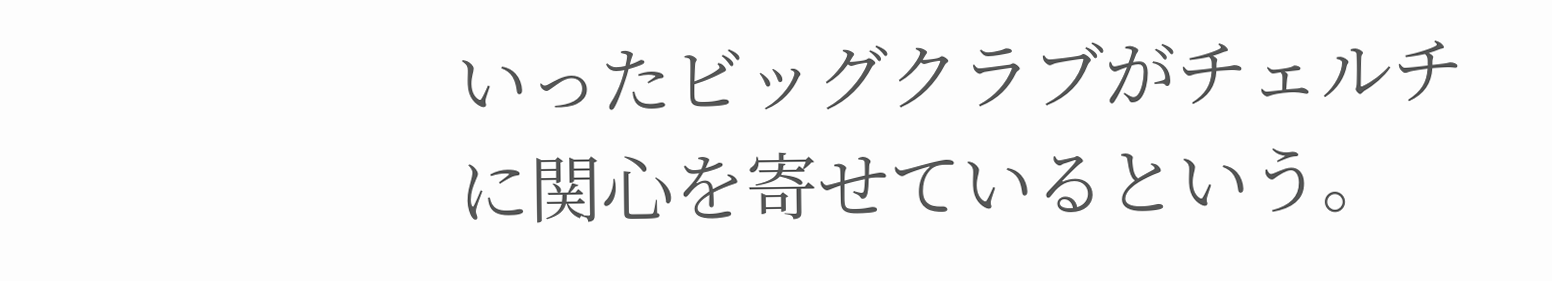いったビッグクラブがチェルチに関心を寄せているという。